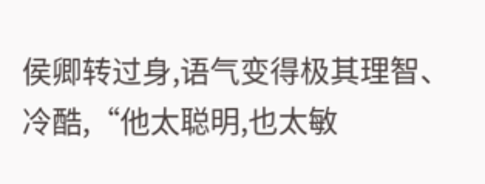侯卿转过身,语气变得极其理智、冷酷,“他太聪明,也太敏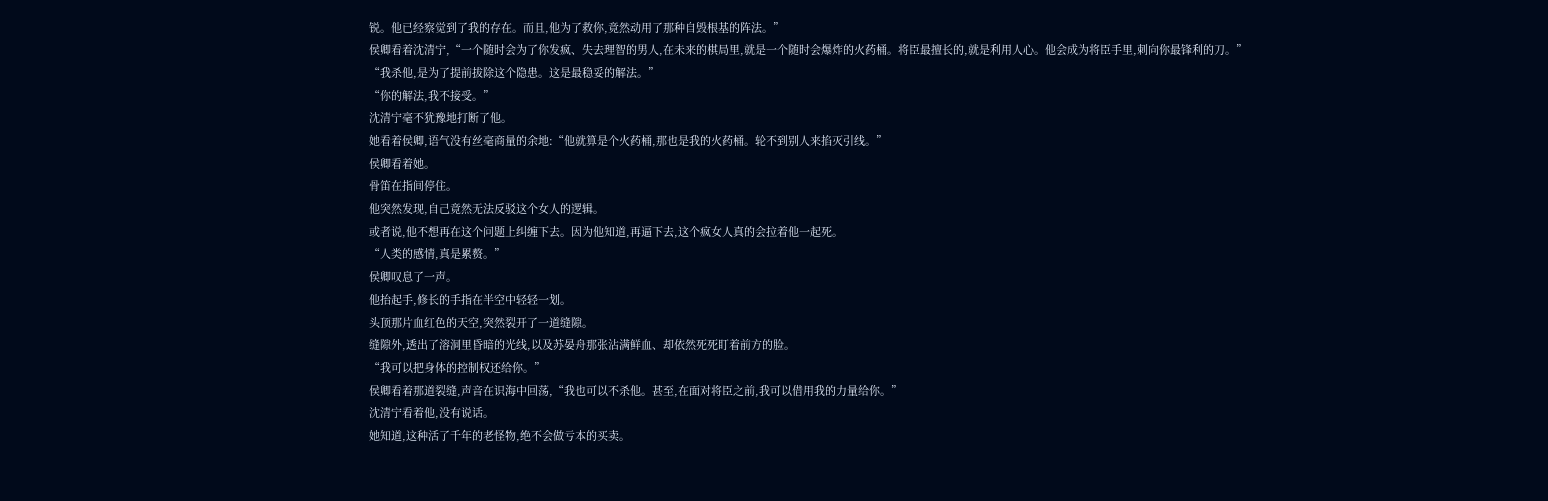锐。他已经察觉到了我的存在。而且,他为了救你,竟然动用了那种自毁根基的阵法。”
侯卿看着沈清宁,“一个随时会为了你发疯、失去理智的男人,在未来的棋局里,就是一个随时会爆炸的火药桶。将臣最擅长的,就是利用人心。他会成为将臣手里,刺向你最锋利的刀。”
“我杀他,是为了提前拔除这个隐患。这是最稳妥的解法。”
“你的解法,我不接受。”
沈清宁毫不犹豫地打断了他。
她看着侯卿,语气没有丝毫商量的余地:“他就算是个火药桶,那也是我的火药桶。轮不到别人来掐灭引线。”
侯卿看着她。
骨笛在指间停住。
他突然发现,自己竟然无法反驳这个女人的逻辑。
或者说,他不想再在这个问题上纠缠下去。因为他知道,再逼下去,这个疯女人真的会拉着他一起死。
“人类的感情,真是累赘。”
侯卿叹息了一声。
他抬起手,修长的手指在半空中轻轻一划。
头顶那片血红色的天空,突然裂开了一道缝隙。
缝隙外,透出了溶洞里昏暗的光线,以及苏晏舟那张沾满鲜血、却依然死死盯着前方的脸。
“我可以把身体的控制权还给你。”
侯卿看着那道裂缝,声音在识海中回荡,“我也可以不杀他。甚至,在面对将臣之前,我可以借用我的力量给你。”
沈清宁看着他,没有说话。
她知道,这种活了千年的老怪物,绝不会做亏本的买卖。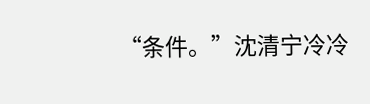“条件。”沈清宁冷冷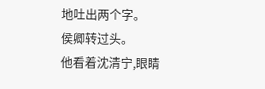地吐出两个字。
侯卿转过头。
他看着沈清宁,眼睛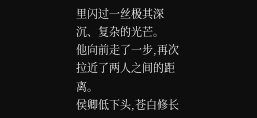里闪过一丝极其深沉、复杂的光芒。
他向前走了一步,再次拉近了两人之间的距离。
侯卿低下头,苍白修长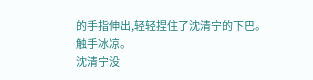的手指伸出,轻轻捏住了沈清宁的下巴。
触手冰凉。
沈清宁没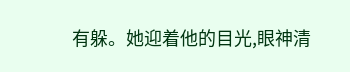有躲。她迎着他的目光,眼神清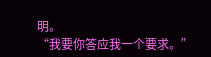明。
“我要你答应我一个要求。”